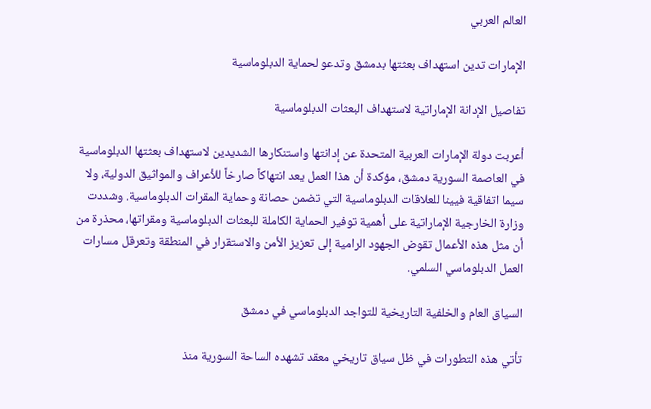العالم العربي

الإمارات تدين استهداف بعثتها بدمشق وتدعو لحماية الدبلوماسية

تفاصيل الإدانة الإماراتية لاستهداف البعثات الدبلوماسية

أعربت دولة الإمارات العربية المتحدة عن إدانتها واستنكارها الشديدين لاستهداف بعثتها الدبلوماسية في العاصمة السورية دمشق، مؤكدة أن هذا العمل يعد انتهاكاً صارخاً للأعراف والمواثيق الدولية، ولا سيما اتفاقية فيينا للعلاقات الدبلوماسية التي تضمن حصانة وحماية المقرات الدبلوماسية. وشددت وزارة الخارجية الإماراتية على أهمية توفير الحماية الكاملة للبعثات الدبلوماسية ومقراتها، محذرة من أن مثل هذه الأعمال تقوض الجهود الرامية إلى تعزيز الأمن والاستقرار في المنطقة وتعرقل مسارات العمل الدبلوماسي السلمي.

السياق العام والخلفية التاريخية للتواجد الدبلوماسي في دمشق

تأتي هذه التطورات في ظل سياق تاريخي معقد تشهده الساحة السورية منذ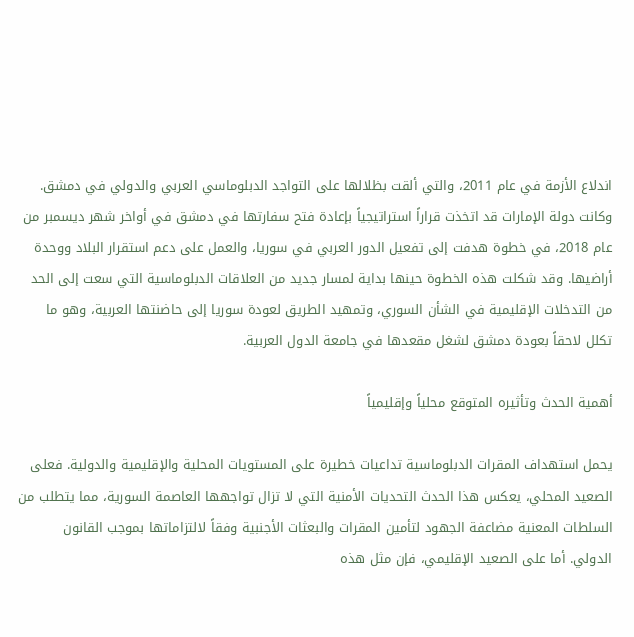اندلاع الأزمة في عام 2011، والتي ألقت بظلالها على التواجد الدبلوماسي العربي والدولي في دمشق. وكانت دولة الإمارات قد اتخذت قراراً استراتيجياً بإعادة فتح سفارتها في دمشق في أواخر شهر ديسمبر من عام 2018، في خطوة هدفت إلى تفعيل الدور العربي في سوريا، والعمل على دعم استقرار البلاد ووحدة أراضيها. وقد شكلت هذه الخطوة حينها بداية لمسار جديد من العلاقات الدبلوماسية التي سعت إلى الحد من التدخلات الإقليمية في الشأن السوري، وتمهيد الطريق لعودة سوريا إلى حاضنتها العربية، وهو ما تكلل لاحقاً بعودة دمشق لشغل مقعدها في جامعة الدول العربية.

أهمية الحدث وتأثيره المتوقع محلياً وإقليمياً

يحمل استهداف المقرات الدبلوماسية تداعيات خطيرة على المستويات المحلية والإقليمية والدولية. فعلى الصعيد المحلي، يعكس هذا الحدث التحديات الأمنية التي لا تزال تواجهها العاصمة السورية، مما يتطلب من السلطات المعنية مضاعفة الجهود لتأمين المقرات والبعثات الأجنبية وفقاً لالتزاماتها بموجب القانون الدولي. أما على الصعيد الإقليمي، فإن مثل هذه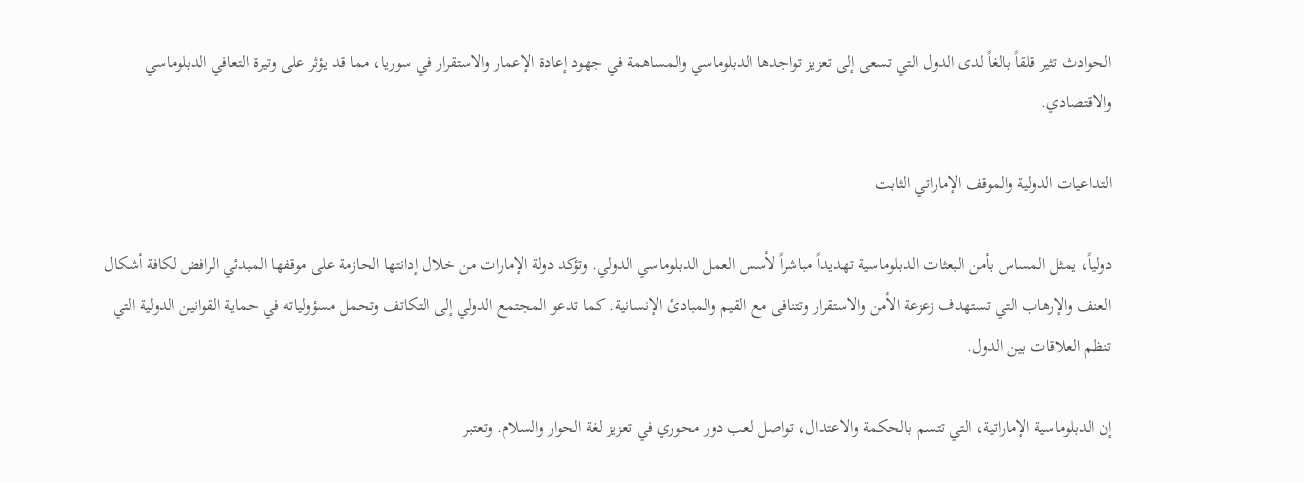الحوادث تثير قلقاً بالغاً لدى الدول التي تسعى إلى تعزيز تواجدها الدبلوماسي والمساهمة في جهود إعادة الإعمار والاستقرار في سوريا، مما قد يؤثر على وتيرة التعافي الدبلوماسي والاقتصادي.

التداعيات الدولية والموقف الإماراتي الثابت

دولياً، يمثل المساس بأمن البعثات الدبلوماسية تهديداً مباشراً لأسس العمل الدبلوماسي الدولي. وتؤكد دولة الإمارات من خلال إدانتها الحازمة على موقفها المبدئي الرافض لكافة أشكال العنف والإرهاب التي تستهدف زعزعة الأمن والاستقرار وتتنافى مع القيم والمبادئ الإنسانية. كما تدعو المجتمع الدولي إلى التكاتف وتحمل مسؤولياته في حماية القوانين الدولية التي تنظم العلاقات بين الدول.

إن الدبلوماسية الإماراتية، التي تتسم بالحكمة والاعتدال، تواصل لعب دور محوري في تعزيز لغة الحوار والسلام. وتعتبر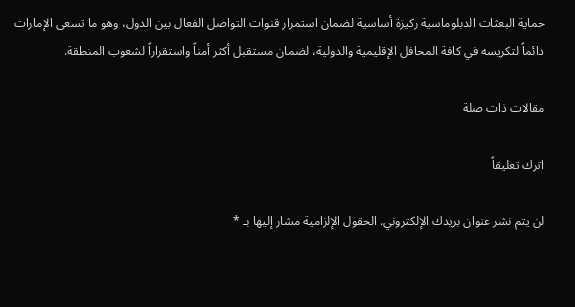حماية البعثات الدبلوماسية ركيزة أساسية لضمان استمرار قنوات التواصل الفعال بين الدول، وهو ما تسعى الإمارات دائماً لتكريسه في كافة المحافل الإقليمية والدولية، لضمان مستقبل أكثر أمناً واستقراراً لشعوب المنطقة.

مقالات ذات صلة

اترك تعليقاً

لن يتم نشر عنوان بريدك الإلكتروني. الحقول الإلزامية مشار إليها بـ *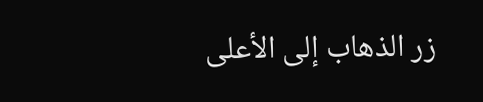زر الذهاب إلى الأعلى